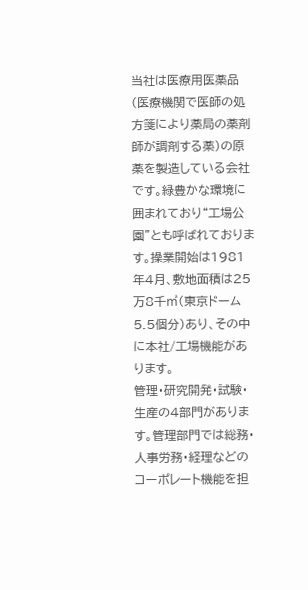当社は医療用医薬品(医療機関で医師の処方箋により薬局の薬剤師が調剤する薬)の原薬を製造している会社です。緑豊かな環境に囲まれており“工場公園”とも呼ばれております。操業開始は1981年4月、敷地面積は25万8千㎡(東京ドーム5.5個分)あり、その中に本社/工場機能があります。
管理・研究開発・試験・生産の4部門があります。管理部門では総務・人事労務・経理などのコーポレート機能を担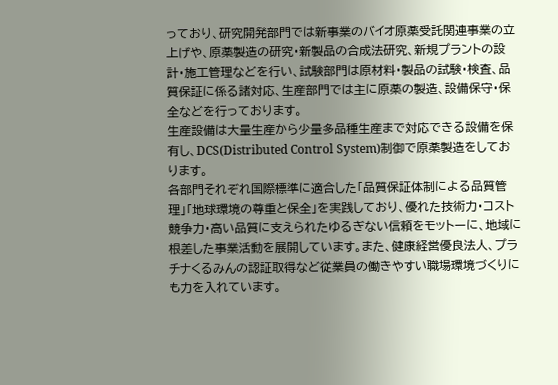っており、研究開発部門では新事業のバイオ原薬受託関連事業の立上げや、原薬製造の研究・新製品の合成法研究、新規プラントの設計・施工管理などを行い、試験部門は原材料・製品の試験・検査、品質保証に係る諸対応、生産部門では主に原薬の製造、設備保守・保全などを行っております。
生産設備は大量生産から少量多品種生産まで対応できる設備を保有し、DCS(Distributed Control System)制御で原薬製造をしております。
各部門それぞれ国際標準に適合した「品質保証体制による品質管理」「地球環境の尊重と保全」を実践しており、優れた技術力・コスト競争力・高い品質に支えられたゆるぎない信頼をモットーに、地域に根差した事業活動を展開しています。また、健康経営優良法人、プラチナくるみんの認証取得など従業員の働きやすい職場環境づくりにも力を入れています。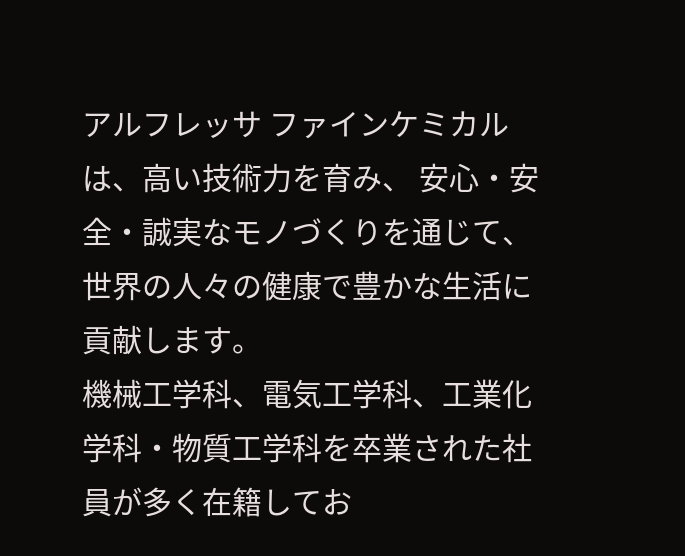アルフレッサ ファインケミカルは、高い技術力を育み、 安心・安全・誠実なモノづくりを通じて、 世界の人々の健康で豊かな生活に貢献します。
機械工学科、電気工学科、工業化学科・物質工学科を卒業された社員が多く在籍してお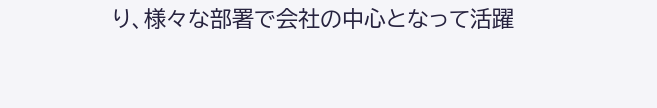り、様々な部署で会社の中心となって活躍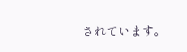されています。